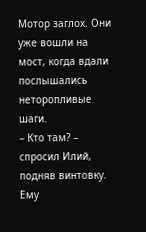Мотор заглох. Они уже вошли на мост, когда вдали послышались неторопливые шаги.
– Кто там? – спросил Илий, подняв винтовку.
Ему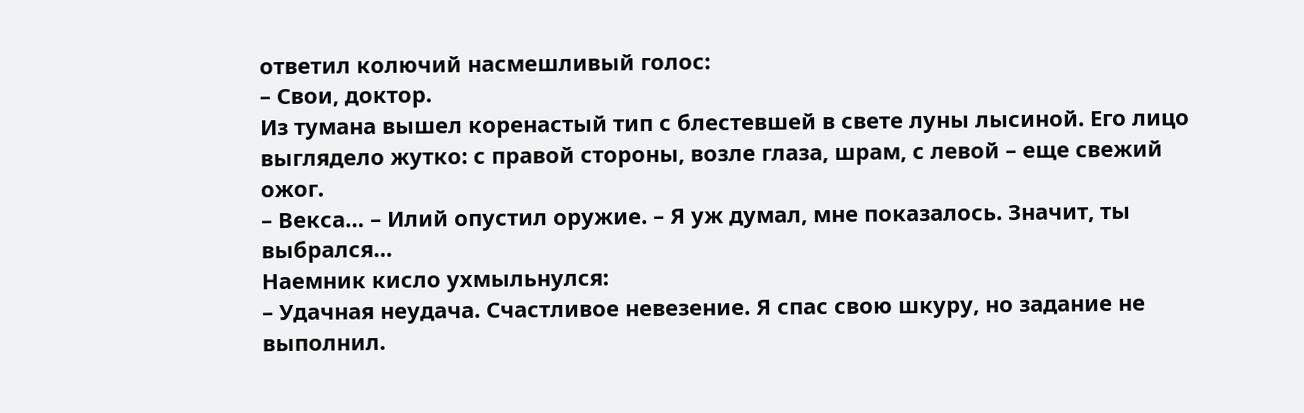ответил колючий насмешливый голос:
– Свои, доктор.
Из тумана вышел коренастый тип с блестевшей в свете луны лысиной. Его лицо выглядело жутко: с правой стороны, возле глаза, шрам, с левой – еще свежий ожог.
– Векса… – Илий опустил оружие. – Я уж думал, мне показалось. Значит, ты выбрался…
Наемник кисло ухмыльнулся:
– Удачная неудача. Счастливое невезение. Я спас свою шкуру, но задание не выполнил.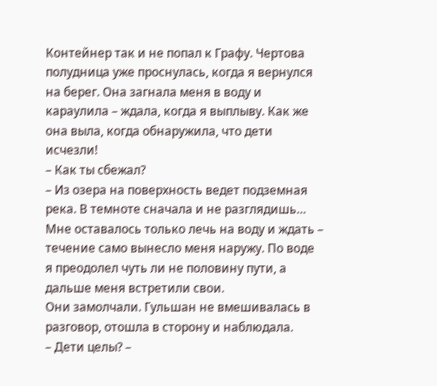Контейнер так и не попал к Графу. Чертова полудница уже проснулась, когда я вернулся на берег. Она загнала меня в воду и караулила – ждала, когда я выплыву. Как же она выла, когда обнаружила, что дети исчезли!
– Как ты сбежал?
– Из озера на поверхность ведет подземная река. В темноте сначала и не разглядишь… Мне оставалось только лечь на воду и ждать – течение само вынесло меня наружу. По воде я преодолел чуть ли не половину пути, а дальше меня встретили свои.
Они замолчали. Гульшан не вмешивалась в разговор, отошла в сторону и наблюдала.
– Дети целы? –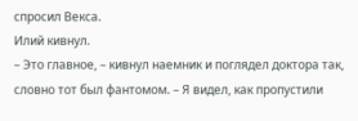спросил Векса.
Илий кивнул.
– Это главное, – кивнул наемник и поглядел доктора так, словно тот был фантомом. – Я видел, как пропустили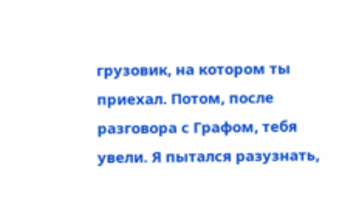грузовик, на котором ты приехал. Потом, после разговора с Графом, тебя увели. Я пытался разузнать,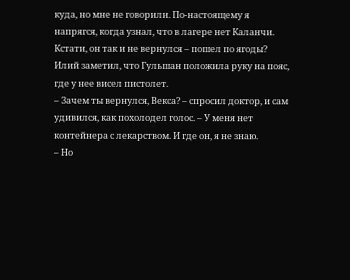куда, но мне не говорили. По-настоящему я напрягся, когда узнал, что в лагере нет Каланчи. Кстати, он так и не вернулся – пошел по ягоды?
Илий заметил, что Гульшан положила руку на пояс, где у нее висел пистолет.
– Зачем ты вернулся, Векса? – спросил доктор, и сам удивился, как похолодел голос. – У меня нет контейнера с лекарством. И где он, я не знаю.
– Но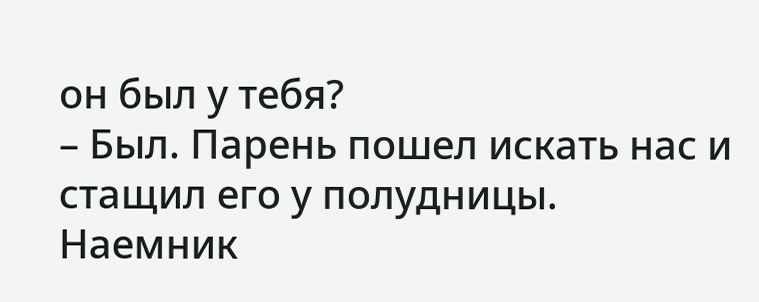он был у тебя?
– Был. Парень пошел искать нас и стащил его у полудницы.
Наемник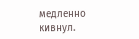медленно кивнул.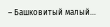– Башковитый малый…